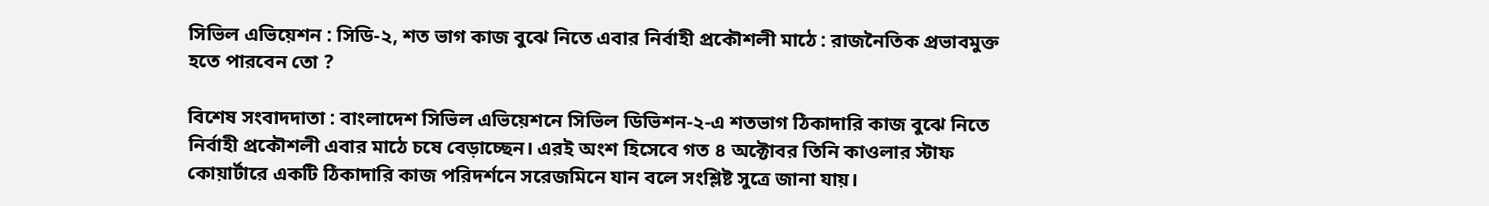সিভিল এভিয়েশন : সিডি-২, শত ভাগ কাজ বুঝে নিতে এবার নির্বাহী প্রকৌশলী মাঠে : রাজনৈতিক প্রভাবমুক্ত হতে পারবেন তো ?

বিশেষ সংবাদদাতা : বাংলাদেশ সিভিল এভিয়েশনে সিভিল ডিভিশন-২-এ শতভাগ ঠিকাদারি কাজ বুঝে নিতে নির্বাহী প্রকৌশলী এবার মাঠে চষে বেড়াচ্ছেন। এরই অংশ হিসেবে গত ৪ অক্টোবর তিনি কাওলার স্টাফ কোয়ার্টারে একটি ঠিকাদারি কাজ পরিদর্শনে সরেজমিনে যান বলে সংশ্লিষ্ট সুত্রে জানা যায়।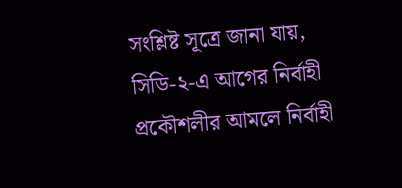সংশ্লিষ্ট সূত্রে জানা যায়, সিডি-২-এ আগের নির্বাহী প্রকৌশলীর আমলে নির্বাহী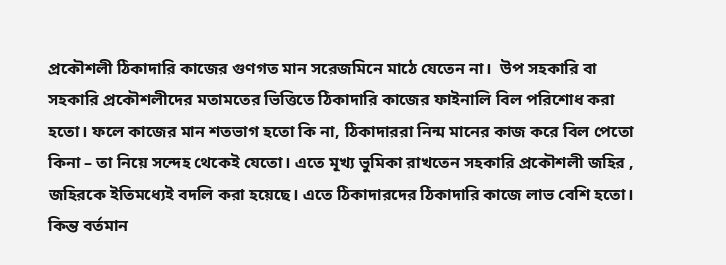প্রকৌশলী ঠিকাদারি কাজের গুণগত মান সরেজমিনে মাঠে যেতেন না।  উপ সহকারি বা সহকারি প্রকৌশলীদের মতামতের ভিত্তিতে ঠিকাদারি কাজের ফাইনালি বিল পরিশোধ করা হতো। ফলে কাজের মান শতভাগ হতো কি না, ঠিকাদাররা নিন্ম মানের কাজ করে বিল পেতো কিনা – তা নিয়ে সন্দেহ থেকেই যেতো। এতে মূখ্য ভুমিকা রাখতেন সহকারি প্রকৌশলী জহির , জহিরকে ইতিমধ্যেই বদলি করা হয়েছে। এতে ঠিকাদারদের ঠিকাদারি কাজে লাভ বেশি হতো। কিন্ত বর্তমান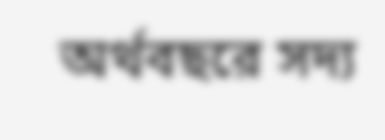অর্থবছরে সদ্য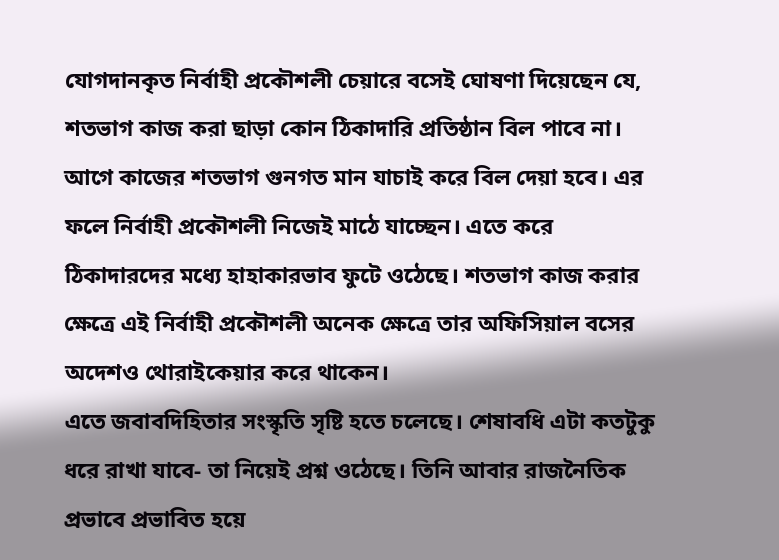যোগদানকৃত নির্বাহী প্রকৌশলী চেয়ারে বসেই ঘোষণা দিয়েছেন যে, শতভাগ কাজ করা ছাড়া কোন ঠিকাদারি প্রতিষ্ঠান বিল পাবে না। আগে কাজের শতভাগ গুনগত মান যাচাই করে বিল দেয়া হবে। এর ফলে নির্বাহী প্রকৌশলী নিজেই মাঠে যাচ্ছেন। এতে করে ঠিকাদারদের মধ্যে হাহাকারভাব ফুটে ওঠেছে। শতভাগ কাজ করার ক্ষেত্রে এই নির্বাহী প্রকৌশলী অনেক ক্ষেত্রে তার অফিসিয়াল বসের অদেশও থোরাইকেয়ার করে থাকেন।
এতে জবাবদিহিতার সংস্কৃতি সৃষ্টি হতে চলেছে। শেষাবধি এটা কতটুকু ধরে রাখা যাবে- তা নিয়েই প্রশ্ন ওঠেছে। তিনি আবার রাজনৈতিক প্রভাবে প্রভাবিত হয়ে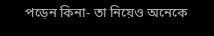পড়েন কিনা- তা নিয়েও অনেকে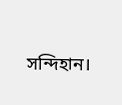সন্দিহান।